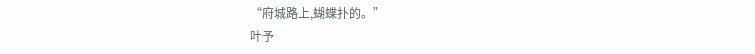“府城路上,蝴蝶扑的。”
叶予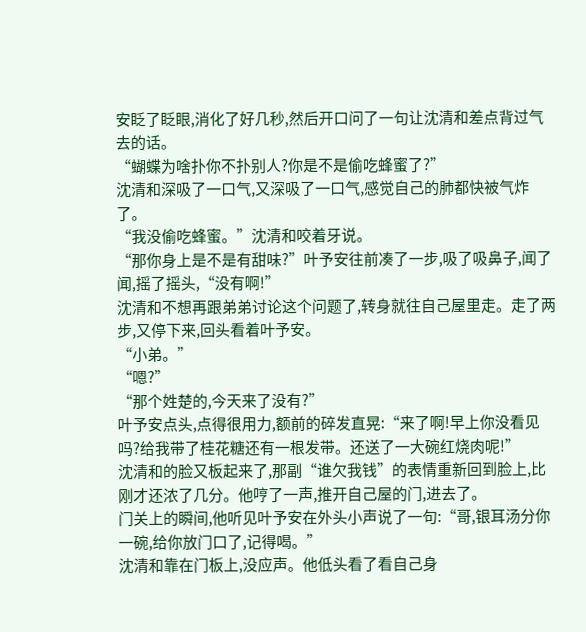安眨了眨眼,消化了好几秒,然后开口问了一句让沈清和差点背过气去的话。
“蝴蝶为啥扑你不扑别人?你是不是偷吃蜂蜜了?”
沈清和深吸了一口气,又深吸了一口气,感觉自己的肺都快被气炸了。
“我没偷吃蜂蜜。”沈清和咬着牙说。
“那你身上是不是有甜味?”叶予安往前凑了一步,吸了吸鼻子,闻了闻,摇了摇头,“没有啊!”
沈清和不想再跟弟弟讨论这个问题了,转身就往自己屋里走。走了两步,又停下来,回头看着叶予安。
“小弟。”
“嗯?”
“那个姓楚的,今天来了没有?”
叶予安点头,点得很用力,额前的碎发直晃:“来了啊!早上你没看见吗?给我带了桂花糖还有一根发带。还送了一大碗红烧肉呢!”
沈清和的脸又板起来了,那副“谁欠我钱”的表情重新回到脸上,比刚才还浓了几分。他哼了一声,推开自己屋的门,进去了。
门关上的瞬间,他听见叶予安在外头小声说了一句:“哥,银耳汤分你一碗,给你放门口了,记得喝。”
沈清和靠在门板上,没应声。他低头看了看自己身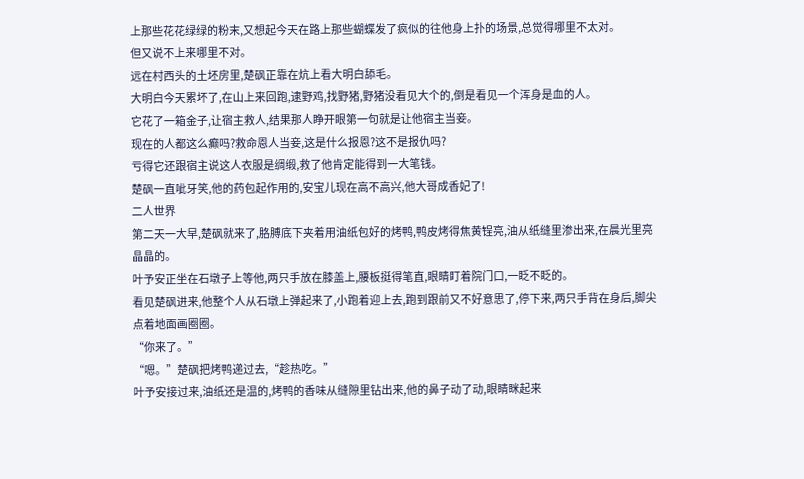上那些花花绿绿的粉末,又想起今天在路上那些蝴蝶发了疯似的往他身上扑的场景,总觉得哪里不太对。
但又说不上来哪里不对。
远在村西头的土坯房里,楚砜正靠在炕上看大明白舔毛。
大明白今天累坏了,在山上来回跑,逮野鸡,找野猪,野猪没看见大个的,倒是看见一个浑身是血的人。
它花了一箱金子,让宿主救人,结果那人睁开眼第一句就是让他宿主当妾。
现在的人都这么癫吗?救命恩人当妾,这是什么报恩?这不是报仇吗?
亏得它还跟宿主说这人衣服是绸缎,救了他肯定能得到一大笔钱。
楚砜一直呲牙笑,他的药包起作用的,安宝儿现在高不高兴,他大哥成香妃了!
二人世界
第二天一大早,楚砜就来了,胳膊底下夹着用油纸包好的烤鸭,鸭皮烤得焦黄锃亮,油从纸缝里渗出来,在晨光里亮晶晶的。
叶予安正坐在石墩子上等他,两只手放在膝盖上,腰板挺得笔直,眼睛盯着院门口,一眨不眨的。
看见楚砜进来,他整个人从石墩上弹起来了,小跑着迎上去,跑到跟前又不好意思了,停下来,两只手背在身后,脚尖点着地面画圈圈。
“你来了。”
“嗯。”楚砜把烤鸭递过去,“趁热吃。”
叶予安接过来,油纸还是温的,烤鸭的香味从缝隙里钻出来,他的鼻子动了动,眼睛眯起来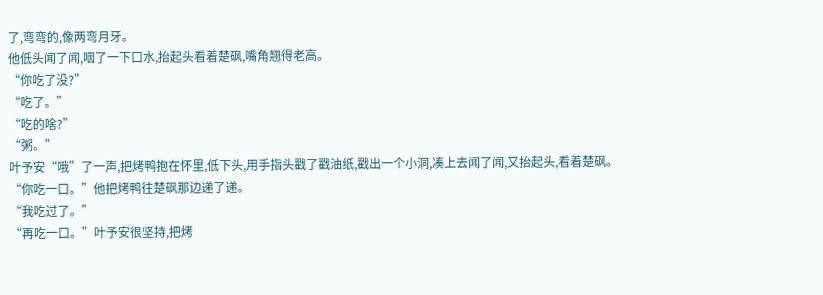了,弯弯的,像两弯月牙。
他低头闻了闻,咽了一下口水,抬起头看着楚砜,嘴角翘得老高。
“你吃了没?”
“吃了。”
“吃的啥?”
“粥。”
叶予安“哦”了一声,把烤鸭抱在怀里,低下头,用手指头戳了戳油纸,戳出一个小洞,凑上去闻了闻,又抬起头,看着楚砜。
“你吃一口。”他把烤鸭往楚砜那边递了递。
“我吃过了。”
“再吃一口。”叶予安很坚持,把烤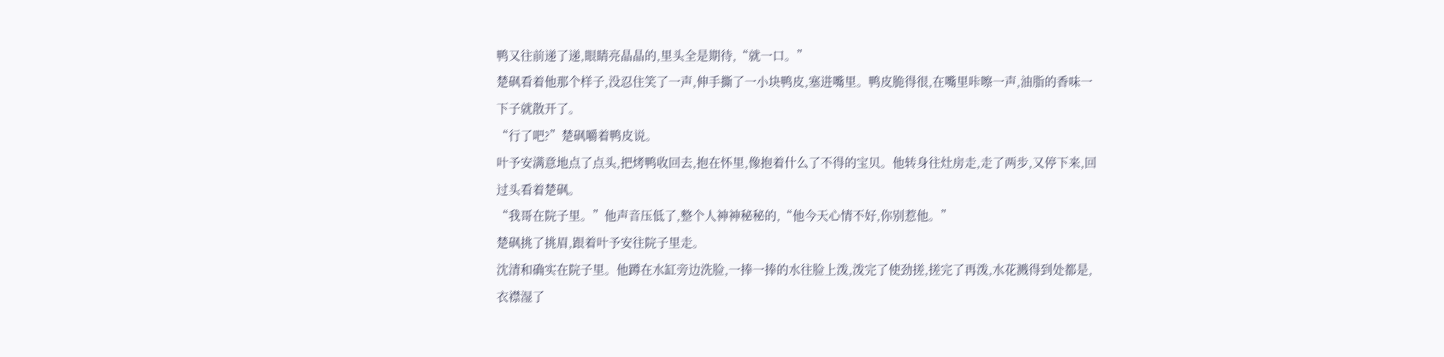鸭又往前递了递,眼睛亮晶晶的,里头全是期待,“就一口。”
楚砜看着他那个样子,没忍住笑了一声,伸手撕了一小块鸭皮,塞进嘴里。鸭皮脆得很,在嘴里咔嚓一声,油脂的香味一下子就散开了。
“行了吧?”楚砜嚼着鸭皮说。
叶予安满意地点了点头,把烤鸭收回去,抱在怀里,像抱着什么了不得的宝贝。他转身往灶房走,走了两步,又停下来,回过头看着楚砜。
“我哥在院子里。”他声音压低了,整个人神神秘秘的,“他今天心情不好,你别惹他。”
楚砜挑了挑眉,跟着叶予安往院子里走。
沈清和确实在院子里。他蹲在水缸旁边洗脸,一捧一捧的水往脸上泼,泼完了使劲搓,搓完了再泼,水花溅得到处都是,衣襟湿了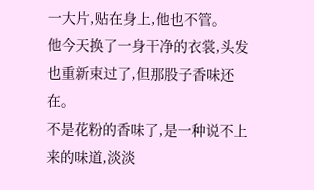一大片,贴在身上,他也不管。
他今天换了一身干净的衣裳,头发也重新束过了,但那股子香味还在。
不是花粉的香味了,是一种说不上来的味道,淡淡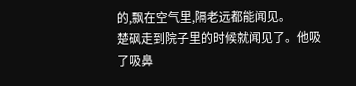的,飘在空气里,隔老远都能闻见。
楚砜走到院子里的时候就闻见了。他吸了吸鼻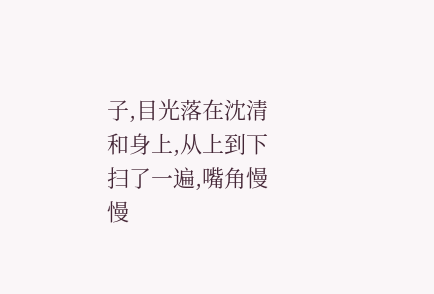子,目光落在沈清和身上,从上到下扫了一遍,嘴角慢慢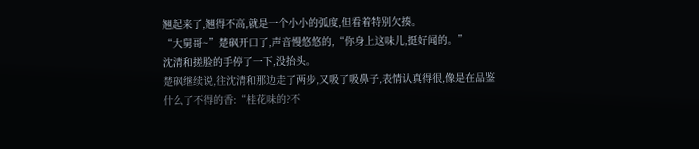翘起来了,翘得不高,就是一个小小的弧度,但看着特别欠揍。
“大舅哥~”楚砜开口了,声音慢悠悠的,“你身上这味儿,挺好闻的。”
沈清和搓脸的手停了一下,没抬头。
楚砜继续说,往沈清和那边走了两步,又吸了吸鼻子,表情认真得很,像是在品鉴什么了不得的香:“桂花味的?不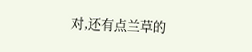对,还有点兰草的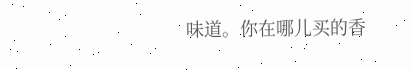味道。你在哪儿买的香